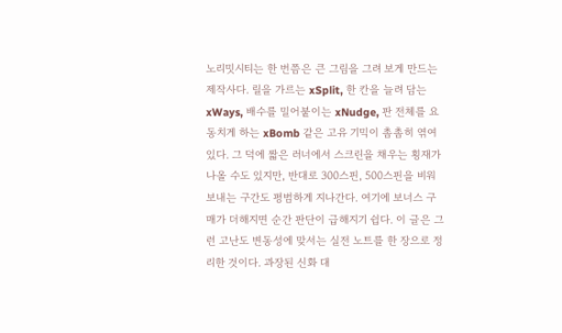노리밋시티는 한 번쯤은 큰 그림을 그려 보게 만드는 제작사다. 릴을 가르는 xSplit, 한 칸을 늘려 담는 xWays, 배수를 밀어붙이는 xNudge, 판 전체를 요동치게 하는 xBomb 같은 고유 기믹이 촘촘히 엮여 있다. 그 덕에 짧은 러너에서 스크린을 채우는 횡재가 나올 수도 있지만, 반대로 300스핀, 500스핀을 비워 보내는 구간도 평범하게 지나간다. 여기에 보너스 구매가 더해지면 순간 판단이 급해지기 쉽다. 이 글은 그런 고난도 변동성에 맞서는 실전 노트를 한 장으로 정리한 것이다. 과장된 신화 대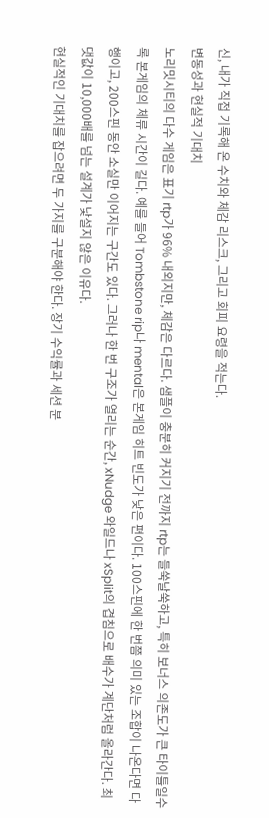신, 내가 직접 기록해 온 수치와 체감 리스크, 그리고 회피 요령을 적는다.
변동성과 현실적 기대치
노리밋시티의 다수 게임은 표기 rtp가 96% 내외지만, 체감은 다르다. 샘플이 충분히 커지기 전까지 rtp는 들쑥날쑥하고, 특히 보너스 의존도가 큰 타이틀일수록 본게임의 체류 시간이 길다. 예를 들어 Tombstone rip나 mental은 본게임 히트 빈도가 낮은 편이다. 100스핀에 한 번쯤 의미 있는 조합이 나온다면 다행이고, 200스핀 동안 소실만 이어지는 구간도 있다. 그러나 한 번 구조가 열리는 순간, xNudge 와일드나 xSplit의 겹침으로 배수가 계단처럼 올라간다. 최댓값이 10,000배를 넘는 설계가 낯설지 않은 이유다.
현실적인 기대치를 잡으려면 두 가지를 구분해야 한다. 장기 수익률과 세션 분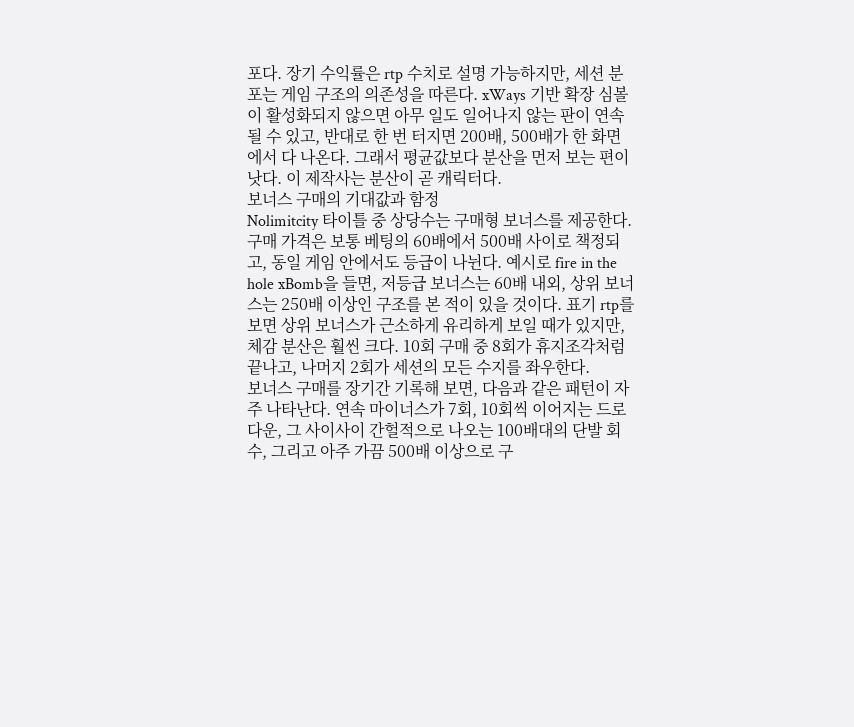포다. 장기 수익률은 rtp 수치로 설명 가능하지만, 세션 분포는 게임 구조의 의존성을 따른다. xWays 기반 확장 심볼이 활성화되지 않으면 아무 일도 일어나지 않는 판이 연속될 수 있고, 반대로 한 번 터지면 200배, 500배가 한 화면에서 다 나온다. 그래서 평균값보다 분산을 먼저 보는 편이 낫다. 이 제작사는 분산이 곧 캐릭터다.
보너스 구매의 기대값과 함정
Nolimitcity 타이틀 중 상당수는 구매형 보너스를 제공한다. 구매 가격은 보통 베팅의 60배에서 500배 사이로 책정되고, 동일 게임 안에서도 등급이 나뉜다. 예시로 fire in the hole xBomb을 들면, 저등급 보너스는 60배 내외, 상위 보너스는 250배 이상인 구조를 본 적이 있을 것이다. 표기 rtp를 보면 상위 보너스가 근소하게 유리하게 보일 때가 있지만, 체감 분산은 훨씬 크다. 10회 구매 중 8회가 휴지조각처럼 끝나고, 나머지 2회가 세션의 모든 수지를 좌우한다.
보너스 구매를 장기간 기록해 보면, 다음과 같은 패턴이 자주 나타난다. 연속 마이너스가 7회, 10회씩 이어지는 드로다운, 그 사이사이 간헐적으로 나오는 100배대의 단발 회수, 그리고 아주 가끔 500배 이상으로 구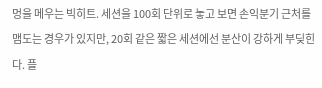멍을 메우는 빅히트. 세션을 100회 단위로 놓고 보면 손익분기 근처를 맴도는 경우가 있지만, 20회 같은 짧은 세션에선 분산이 강하게 부딪힌다. 플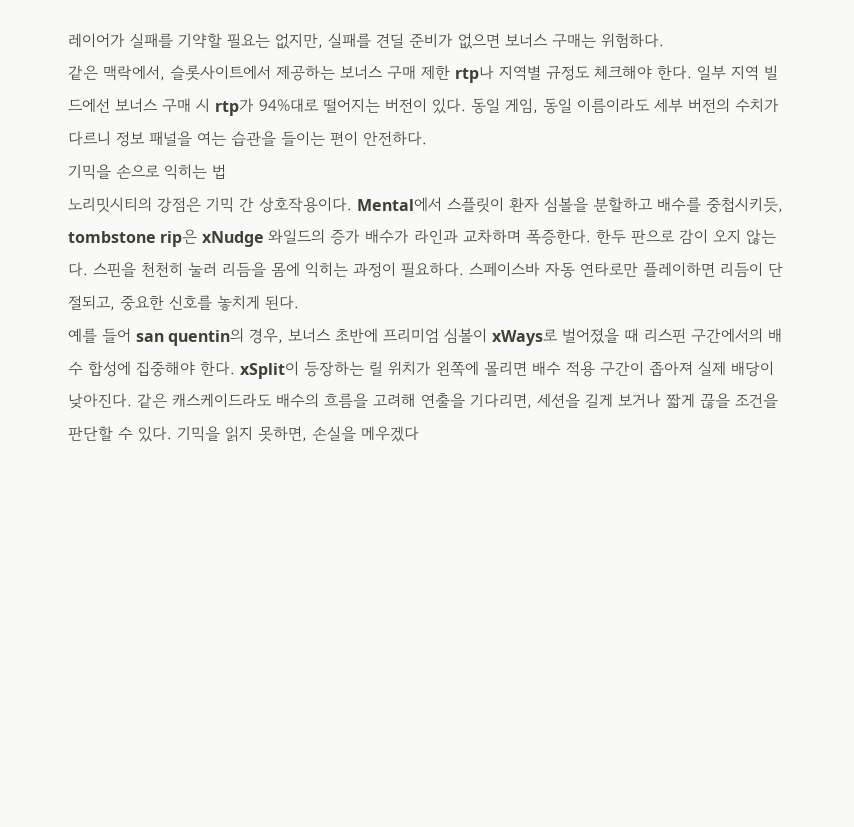레이어가 실패를 기약할 필요는 없지만, 실패를 견딜 준비가 없으면 보너스 구매는 위험하다.
같은 맥락에서, 슬롯사이트에서 제공하는 보너스 구매 제한 rtp나 지역별 규정도 체크해야 한다. 일부 지역 빌드에선 보너스 구매 시 rtp가 94%대로 떨어지는 버전이 있다. 동일 게임, 동일 이름이라도 세부 버전의 수치가 다르니 정보 패널을 여는 습관을 들이는 편이 안전하다.
기믹을 손으로 익히는 법
노리밋시티의 강점은 기믹 간 상호작용이다. Mental에서 스플릿이 환자 심볼을 분할하고 배수를 중첩시키듯, tombstone rip은 xNudge 와일드의 증가 배수가 라인과 교차하며 폭증한다. 한두 판으로 감이 오지 않는다. 스핀을 천천히 눌러 리듬을 몸에 익히는 과정이 필요하다. 스페이스바 자동 연타로만 플레이하면 리듬이 단절되고, 중요한 신호를 놓치게 된다.
예를 들어 san quentin의 경우, 보너스 초반에 프리미엄 심볼이 xWays로 벌어졌을 때 리스핀 구간에서의 배수 합성에 집중해야 한다. xSplit이 등장하는 릴 위치가 왼쪽에 몰리면 배수 적용 구간이 좁아져 실제 배당이 낮아진다. 같은 캐스케이드라도 배수의 흐름을 고려해 연출을 기다리면, 세션을 길게 보거나 짧게 끊을 조건을 판단할 수 있다. 기믹을 읽지 못하면, 손실을 메우겠다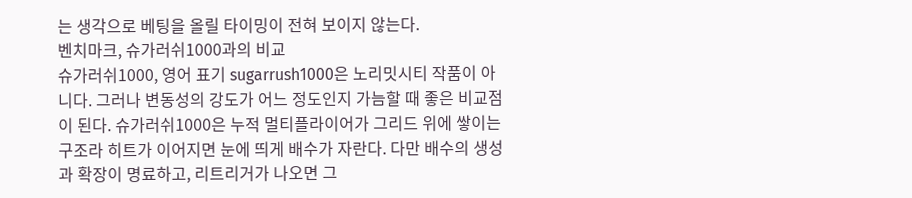는 생각으로 베팅을 올릴 타이밍이 전혀 보이지 않는다.
벤치마크, 슈가러쉬1000과의 비교
슈가러쉬1000, 영어 표기 sugarrush1000은 노리밋시티 작품이 아니다. 그러나 변동성의 강도가 어느 정도인지 가늠할 때 좋은 비교점이 된다. 슈가러쉬1000은 누적 멀티플라이어가 그리드 위에 쌓이는 구조라 히트가 이어지면 눈에 띄게 배수가 자란다. 다만 배수의 생성과 확장이 명료하고, 리트리거가 나오면 그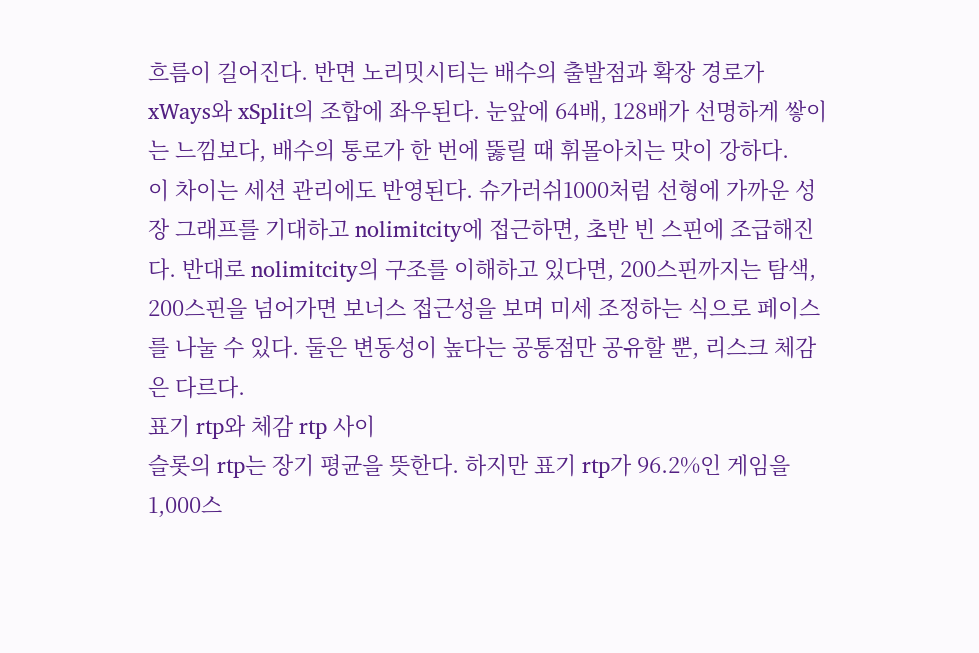흐름이 길어진다. 반면 노리밋시티는 배수의 출발점과 확장 경로가 xWays와 xSplit의 조합에 좌우된다. 눈앞에 64배, 128배가 선명하게 쌓이는 느낌보다, 배수의 통로가 한 번에 뚫릴 때 휘몰아치는 맛이 강하다.
이 차이는 세션 관리에도 반영된다. 슈가러쉬1000처럼 선형에 가까운 성장 그래프를 기대하고 nolimitcity에 접근하면, 초반 빈 스핀에 조급해진다. 반대로 nolimitcity의 구조를 이해하고 있다면, 200스핀까지는 탐색, 200스핀을 넘어가면 보너스 접근성을 보며 미세 조정하는 식으로 페이스를 나눌 수 있다. 둘은 변동성이 높다는 공통점만 공유할 뿐, 리스크 체감은 다르다.
표기 rtp와 체감 rtp 사이
슬롯의 rtp는 장기 평균을 뜻한다. 하지만 표기 rtp가 96.2%인 게임을 1,000스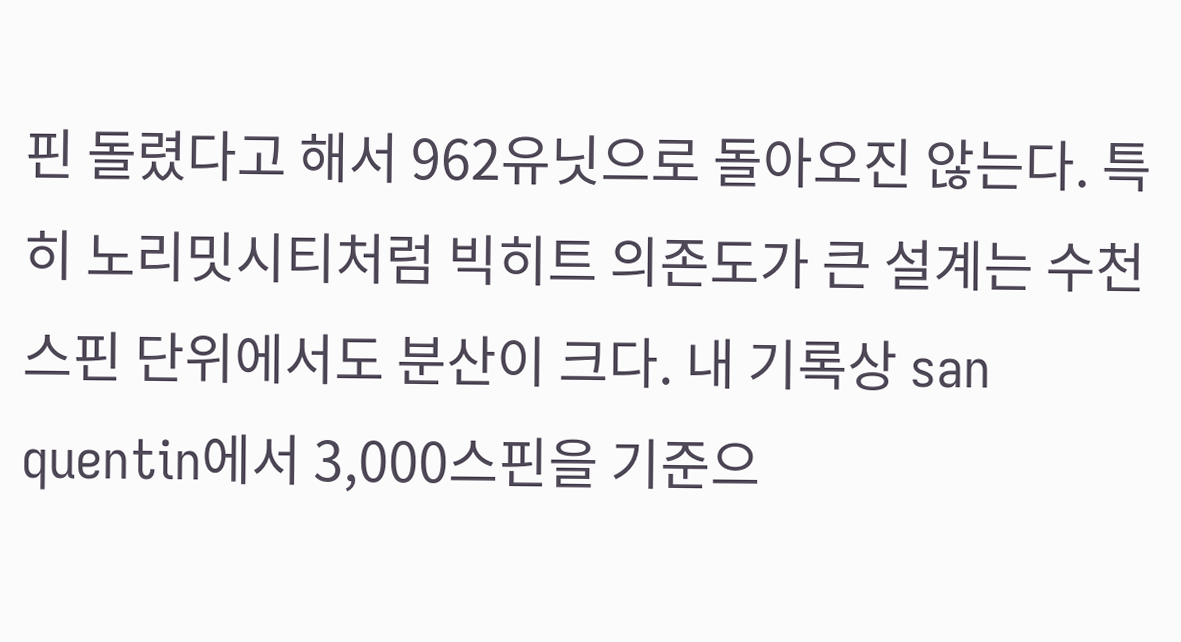핀 돌렸다고 해서 962유닛으로 돌아오진 않는다. 특히 노리밋시티처럼 빅히트 의존도가 큰 설계는 수천 스핀 단위에서도 분산이 크다. 내 기록상 san quentin에서 3,000스핀을 기준으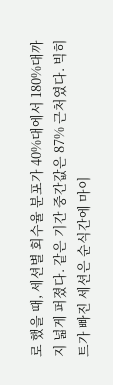로 했을 때, 세션별 회수율 분포가 40%대에서 180%대까지 넓게 퍼졌다. 같은 기간 중간값은 87% 근처였다. 빅히트가 빠진 세션은 순식간에 마이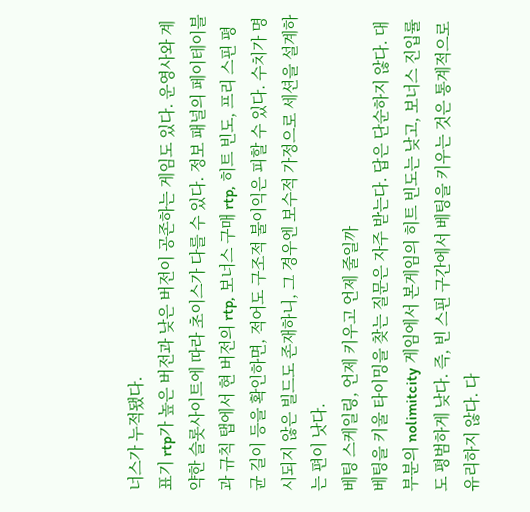너스가 누적됐다.
표기 rtp가 높은 버전과 낮은 버전이 공존하는 게임도 있다. 운영사와 계약한 슬롯사이트에 따라 초이스가 다를 수 있다. 정보 패널의 페이테이블과 규칙 탭에서 현 버전의 rtp, 보너스 구매 rtp, 히트 빈도, 프리 스핀 평균 길이 등을 확인하면, 적어도 구조적 불이익은 피할 수 있다. 수치가 명시되지 않은 빌드도 존재하니, 그 경우엔 보수적 가정으로 세션을 설계하는 편이 낫다.
베팅 스케일링, 언제 키우고 언제 줄일까
베팅을 키울 타이밍을 찾는 질문은 자주 받는다. 답은 단순하지 않다. 대부분의 nolimitcity 게임에서 본게임의 히트 빈도는 낮고, 보너스 진입률도 평범하게 낮다. 즉, 빈 스핀 구간에서 베팅을 키우는 것은 통계적으로 유리하지 않다. 다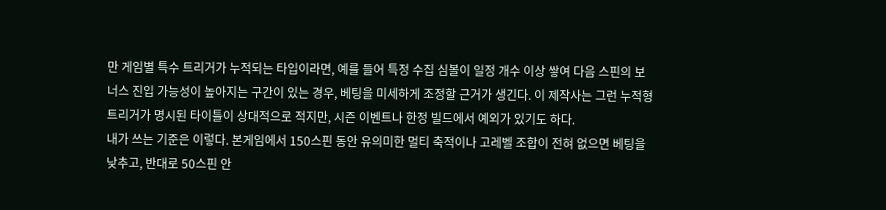만 게임별 특수 트리거가 누적되는 타입이라면, 예를 들어 특정 수집 심볼이 일정 개수 이상 쌓여 다음 스핀의 보너스 진입 가능성이 높아지는 구간이 있는 경우, 베팅을 미세하게 조정할 근거가 생긴다. 이 제작사는 그런 누적형 트리거가 명시된 타이틀이 상대적으로 적지만, 시즌 이벤트나 한정 빌드에서 예외가 있기도 하다.
내가 쓰는 기준은 이렇다. 본게임에서 150스핀 동안 유의미한 멀티 축적이나 고레벨 조합이 전혀 없으면 베팅을 낮추고, 반대로 50스핀 안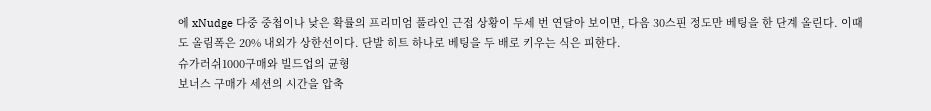에 xNudge 다중 중첩이나 낮은 확률의 프리미엄 풀라인 근접 상황이 두세 번 연달아 보이면, 다음 30스핀 정도만 베팅을 한 단계 올린다. 이때도 올림폭은 20% 내외가 상한선이다. 단발 히트 하나로 베팅을 두 배로 키우는 식은 피한다.
슈가러쉬1000구매와 빌드업의 균형
보너스 구매가 세션의 시간을 압축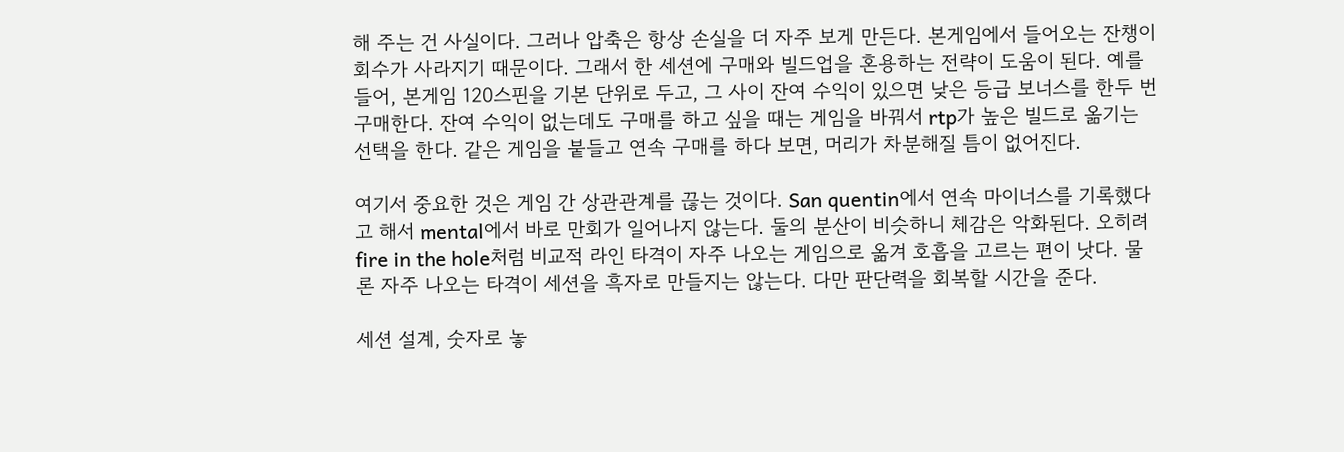해 주는 건 사실이다. 그러나 압축은 항상 손실을 더 자주 보게 만든다. 본게임에서 들어오는 잔챙이 회수가 사라지기 때문이다. 그래서 한 세션에 구매와 빌드업을 혼용하는 전략이 도움이 된다. 예를 들어, 본게임 120스핀을 기본 단위로 두고, 그 사이 잔여 수익이 있으면 낮은 등급 보너스를 한두 번 구매한다. 잔여 수익이 없는데도 구매를 하고 싶을 때는 게임을 바꿔서 rtp가 높은 빌드로 옮기는 선택을 한다. 같은 게임을 붙들고 연속 구매를 하다 보면, 머리가 차분해질 틈이 없어진다.

여기서 중요한 것은 게임 간 상관관계를 끊는 것이다. San quentin에서 연속 마이너스를 기록했다고 해서 mental에서 바로 만회가 일어나지 않는다. 둘의 분산이 비슷하니 체감은 악화된다. 오히려 fire in the hole처럼 비교적 라인 타격이 자주 나오는 게임으로 옮겨 호흡을 고르는 편이 낫다. 물론 자주 나오는 타격이 세션을 흑자로 만들지는 않는다. 다만 판단력을 회복할 시간을 준다.

세션 설계, 숫자로 놓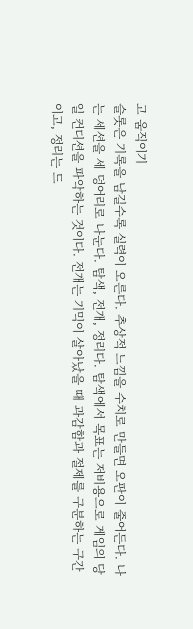고 움직이기
슬롯은 기록을 남길수록 실력이 오른다. 추상적 느낌을 수치로 만들면 오판이 줄어든다. 나는 세션을 세 덩어리로 나눈다. 탐색, 전개, 정리다. 탐색에서 목표는 저비용으로 게임의 당일 컨디션을 파악하는 것이다. 전개는 기믹이 살아났을 때 과감함과 절제를 구분하는 구간이고, 정리는 드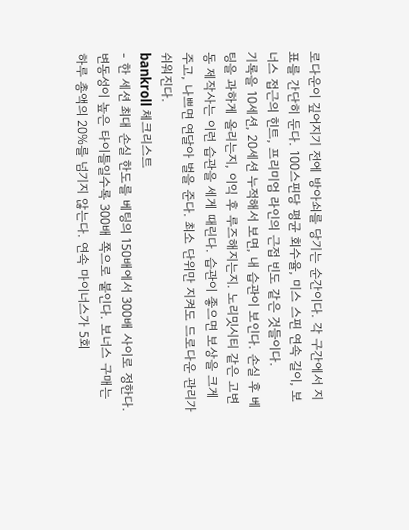로다운이 깊어지기 전에 방아쇠를 당기는 순간이다. 각 구간에서 지표를 간단히 둔다. 100스핀당 평균 회수율, 미스 스핀 연속 길이, 보너스 접근의 힌트, 프리미엄 라인의 근접 빈도 같은 것들이다.
기록을 10세션, 20세션 누적해서 보면, 내 습관이 보인다. 손실 후 베팅을 과하게 올리는지, 이익 후 루즈해지는지. 노리밋시티 같은 고변동 제작사는 이런 습관을 세게 때린다. 습관이 좋으면 보상을 크게 주고, 나쁘면 연달아 벌을 준다. 최소 단위만 지켜도 드로다운 관리가 쉬워진다.
bankroll 체크리스트
- 한 세션 최대 손실 한도를 베팅의 150배에서 300배 사이로 정한다. 변동성이 높은 타이틀일수록 300배 쪽으로 붙인다. 보너스 구매는 하루 총액의 20%를 넘기지 않는다. 연속 마이너스가 5회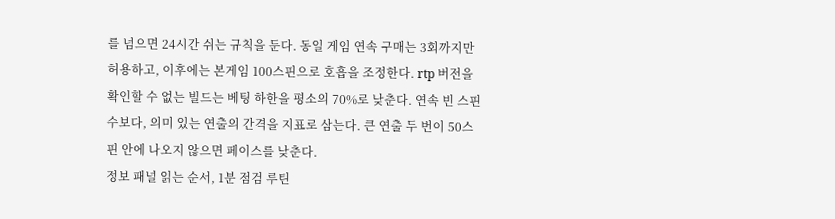를 넘으면 24시간 쉬는 규칙을 둔다. 동일 게임 연속 구매는 3회까지만 허용하고, 이후에는 본게임 100스핀으로 호흡을 조정한다. rtp 버전을 확인할 수 없는 빌드는 베팅 하한을 평소의 70%로 낮춘다. 연속 빈 스핀 수보다, 의미 있는 연출의 간격을 지표로 삼는다. 큰 연출 두 번이 50스핀 안에 나오지 않으면 페이스를 낮춘다.
정보 패널 읽는 순서, 1분 점검 루틴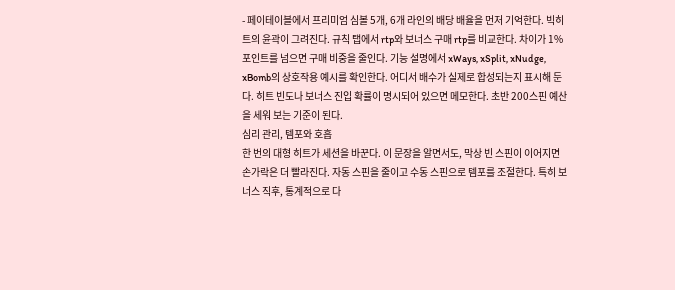- 페이테이블에서 프리미엄 심볼 5개, 6개 라인의 배당 배율을 먼저 기억한다. 빅히트의 윤곽이 그려진다. 규칙 탭에서 rtp와 보너스 구매 rtp를 비교한다. 차이가 1%포인트를 넘으면 구매 비중을 줄인다. 기능 설명에서 xWays, xSplit, xNudge, xBomb의 상호작용 예시를 확인한다. 어디서 배수가 실제로 합성되는지 표시해 둔다. 히트 빈도나 보너스 진입 확률이 명시되어 있으면 메모한다. 초반 200스핀 예산을 세워 보는 기준이 된다.
심리 관리, 템포와 호흡
한 번의 대형 히트가 세션을 바꾼다. 이 문장을 알면서도, 막상 빈 스핀이 이어지면 손가락은 더 빨라진다. 자동 스핀을 줄이고 수동 스핀으로 템포를 조절한다. 특히 보너스 직후, 통계적으로 다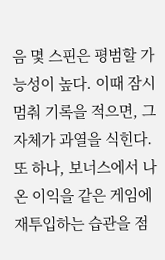음 몇 스핀은 평범할 가능성이 높다. 이때 잠시 멈춰 기록을 적으면, 그 자체가 과열을 식힌다.
또 하나, 보너스에서 나온 이익을 같은 게임에 재투입하는 습관을 점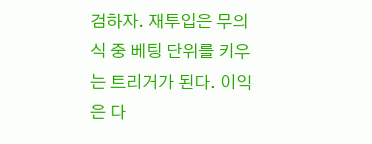검하자. 재투입은 무의식 중 베팅 단위를 키우는 트리거가 된다. 이익은 다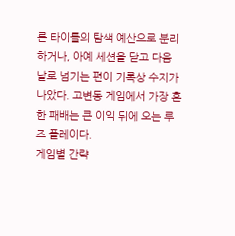른 타이틀의 탐색 예산으로 분리하거나, 아예 세션을 닫고 다음 날로 넘기는 편이 기록상 수지가 나았다. 고변동 게임에서 가장 흔한 패배는 큰 이익 뒤에 오는 루즈 플레이다.
게임별 간략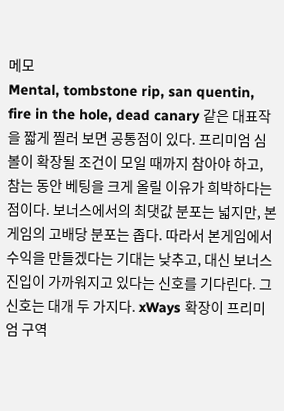메모
Mental, tombstone rip, san quentin, fire in the hole, dead canary 같은 대표작을 짧게 찔러 보면 공통점이 있다. 프리미엄 심볼이 확장될 조건이 모일 때까지 참아야 하고, 참는 동안 베팅을 크게 올릴 이유가 희박하다는 점이다. 보너스에서의 최댓값 분포는 넓지만, 본게임의 고배당 분포는 좁다. 따라서 본게임에서 수익을 만들겠다는 기대는 낮추고, 대신 보너스 진입이 가까워지고 있다는 신호를 기다린다. 그 신호는 대개 두 가지다. xWays 확장이 프리미엄 구역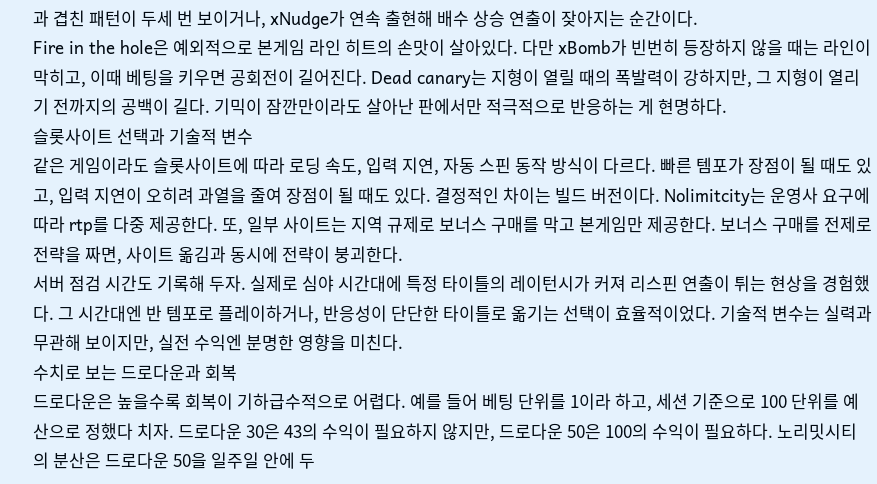과 겹친 패턴이 두세 번 보이거나, xNudge가 연속 출현해 배수 상승 연출이 잦아지는 순간이다.
Fire in the hole은 예외적으로 본게임 라인 히트의 손맛이 살아있다. 다만 xBomb가 빈번히 등장하지 않을 때는 라인이 막히고, 이때 베팅을 키우면 공회전이 길어진다. Dead canary는 지형이 열릴 때의 폭발력이 강하지만, 그 지형이 열리기 전까지의 공백이 길다. 기믹이 잠깐만이라도 살아난 판에서만 적극적으로 반응하는 게 현명하다.
슬롯사이트 선택과 기술적 변수
같은 게임이라도 슬롯사이트에 따라 로딩 속도, 입력 지연, 자동 스핀 동작 방식이 다르다. 빠른 템포가 장점이 될 때도 있고, 입력 지연이 오히려 과열을 줄여 장점이 될 때도 있다. 결정적인 차이는 빌드 버전이다. Nolimitcity는 운영사 요구에 따라 rtp를 다중 제공한다. 또, 일부 사이트는 지역 규제로 보너스 구매를 막고 본게임만 제공한다. 보너스 구매를 전제로 전략을 짜면, 사이트 옮김과 동시에 전략이 붕괴한다.
서버 점검 시간도 기록해 두자. 실제로 심야 시간대에 특정 타이틀의 레이턴시가 커져 리스핀 연출이 튀는 현상을 경험했다. 그 시간대엔 반 템포로 플레이하거나, 반응성이 단단한 타이틀로 옮기는 선택이 효율적이었다. 기술적 변수는 실력과 무관해 보이지만, 실전 수익엔 분명한 영향을 미친다.
수치로 보는 드로다운과 회복
드로다운은 높을수록 회복이 기하급수적으로 어렵다. 예를 들어 베팅 단위를 1이라 하고, 세션 기준으로 100 단위를 예산으로 정했다 치자. 드로다운 30은 43의 수익이 필요하지 않지만, 드로다운 50은 100의 수익이 필요하다. 노리밋시티의 분산은 드로다운 50을 일주일 안에 두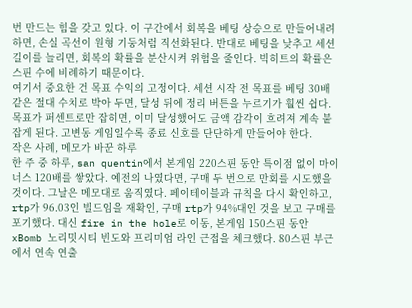번 만드는 힘을 갖고 있다. 이 구간에서 회복을 베팅 상승으로 만들어내려 하면, 손실 곡선이 원형 기둥처럼 직선화된다. 반대로 베팅을 낮추고 세션 길이를 늘리면, 회복의 확률을 분산시켜 위험을 줄인다. 빅히트의 확률은 스핀 수에 비례하기 때문이다.
여기서 중요한 건 목표 수익의 고정이다. 세션 시작 전 목표를 베팅 30배 같은 절대 수치로 박아 두면, 달성 뒤에 정리 버튼을 누르기가 훨씬 쉽다. 목표가 퍼센트로만 잡히면, 이미 달성했어도 금액 감각이 흐려져 계속 붙잡게 된다. 고변동 게임일수록 종료 신호를 단단하게 만들어야 한다.
작은 사례, 메모가 바꾼 하루
한 주 중 하루, san quentin에서 본게임 220스핀 동안 특이점 없이 마이너스 120배를 쌓았다. 예전의 나였다면, 구매 두 번으로 만회를 시도했을 것이다. 그날은 메모대로 움직였다. 페이테이블과 규칙을 다시 확인하고, rtp가 96.03인 빌드임을 재확인, 구매 rtp가 94%대인 것을 보고 구매를 포기했다. 대신 fire in the hole로 이동, 본게임 150스핀 동안 xBomb 노리밋시티 빈도와 프리미엄 라인 근접을 체크했다. 80스핀 부근에서 연속 연출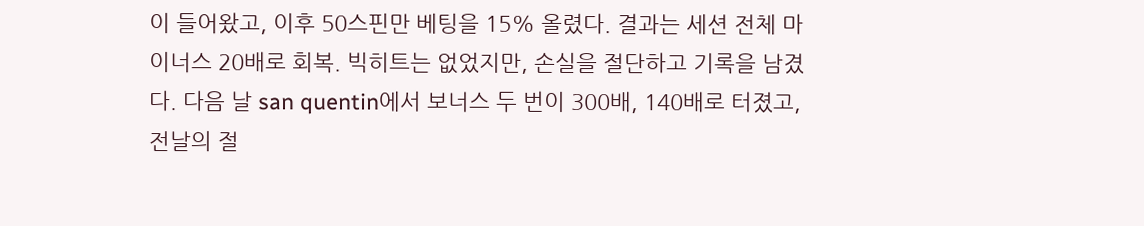이 들어왔고, 이후 50스핀만 베팅을 15% 올렸다. 결과는 세션 전체 마이너스 20배로 회복. 빅히트는 없었지만, 손실을 절단하고 기록을 남겼다. 다음 날 san quentin에서 보너스 두 번이 300배, 140배로 터졌고, 전날의 절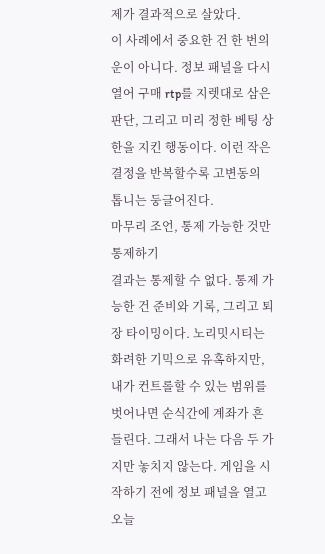제가 결과적으로 살았다.
이 사례에서 중요한 건 한 번의 운이 아니다. 정보 패널을 다시 열어 구매 rtp를 지렛대로 삼은 판단, 그리고 미리 정한 베팅 상한을 지킨 행동이다. 이런 작은 결정을 반복할수록 고변동의 톱니는 둥글어진다.
마무리 조언, 통제 가능한 것만 통제하기
결과는 통제할 수 없다. 통제 가능한 건 준비와 기록, 그리고 퇴장 타이밍이다. 노리밋시티는 화려한 기믹으로 유혹하지만, 내가 컨트롤할 수 있는 범위를 벗어나면 순식간에 계좌가 흔들린다. 그래서 나는 다음 두 가지만 놓치지 않는다. 게임을 시작하기 전에 정보 패널을 열고 오늘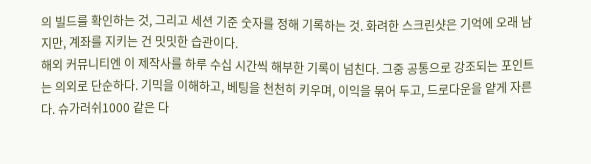의 빌드를 확인하는 것, 그리고 세션 기준 숫자를 정해 기록하는 것. 화려한 스크린샷은 기억에 오래 남지만, 계좌를 지키는 건 밋밋한 습관이다.
해외 커뮤니티엔 이 제작사를 하루 수십 시간씩 해부한 기록이 넘친다. 그중 공통으로 강조되는 포인트는 의외로 단순하다. 기믹을 이해하고, 베팅을 천천히 키우며, 이익을 묶어 두고, 드로다운을 얕게 자른다. 슈가러쉬1000 같은 다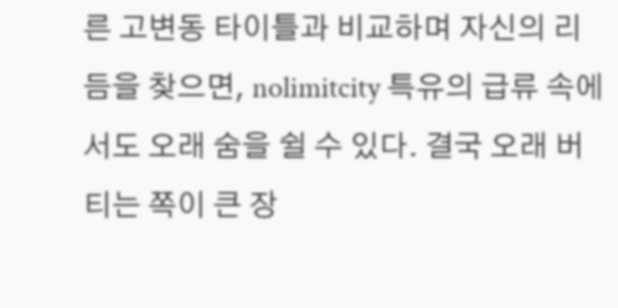른 고변동 타이틀과 비교하며 자신의 리듬을 찾으면, nolimitcity 특유의 급류 속에서도 오래 숨을 쉴 수 있다. 결국 오래 버티는 쪽이 큰 장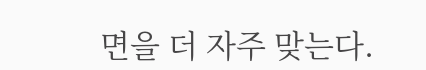면을 더 자주 맞는다.